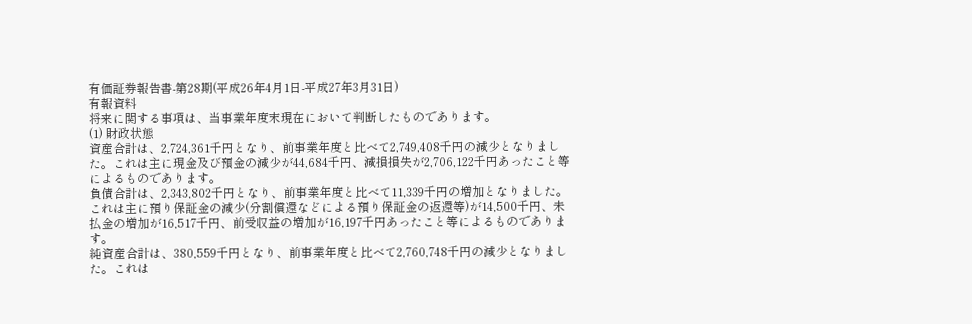有価証券報告書-第28期(平成26年4月1日-平成27年3月31日)
有報資料
将来に関する事項は、当事業年度末現在において判断したものであります。
(1) 財政状態
資産合計は、2,724,361千円となり、前事業年度と比べて2,749,408千円の減少となりました。これは主に現金及び預金の減少が44,684千円、減損損失が2,706,122千円あったこと等によるものであります。
負債合計は、2,343,802千円となり、前事業年度と比べて11,339千円の増加となりました。これは主に預り保証金の減少(分割償還などによる預り保証金の返還等)が14,500千円、未払金の増加が16,517千円、前受収益の増加が16,197千円あったこと等によるものであります。
純資産合計は、380,559千円となり、前事業年度と比べて2,760,748千円の減少となりました。これは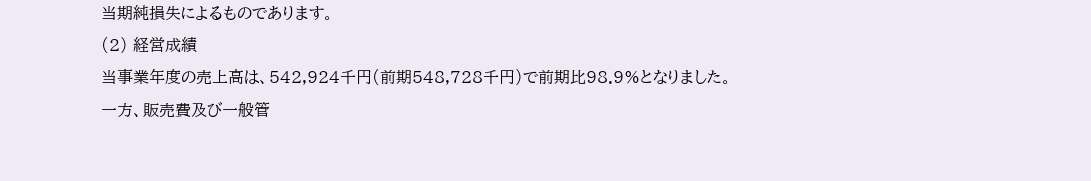当期純損失によるものであります。
(2) 経営成績
当事業年度の売上高は、542,924千円(前期548,728千円)で前期比98.9%となりました。
一方、販売費及び一般管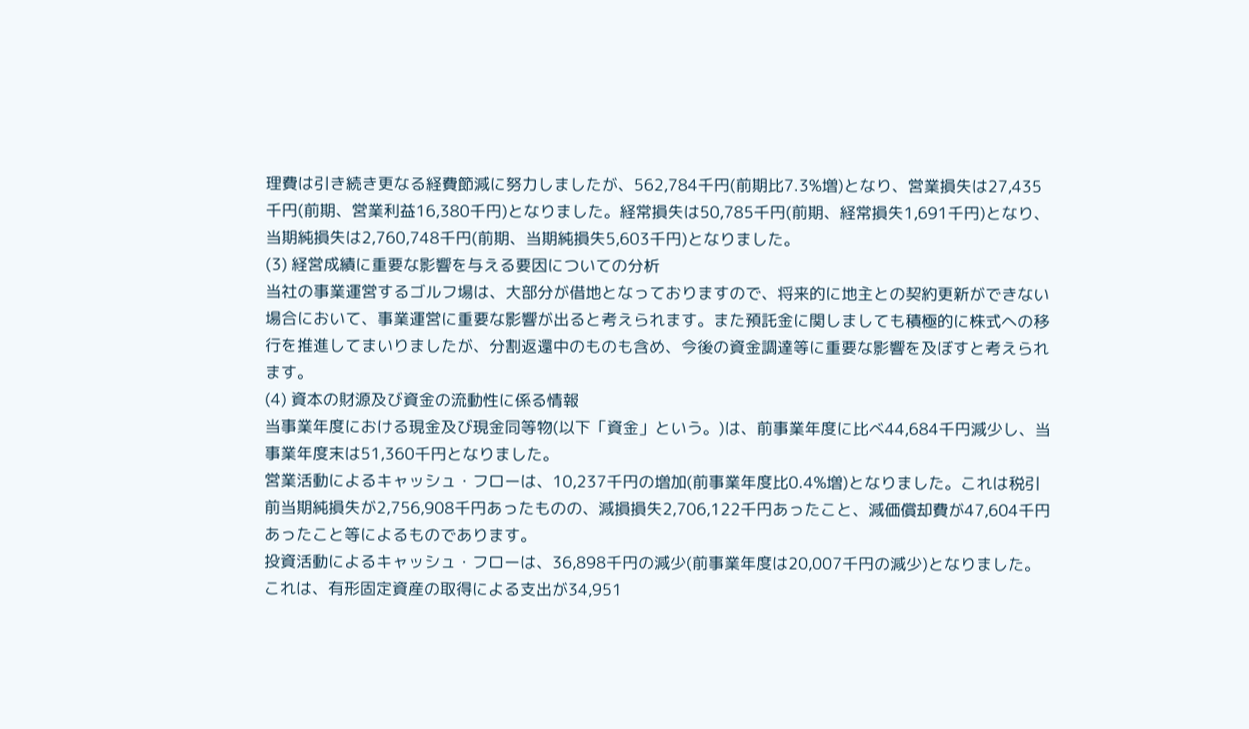理費は引き続き更なる経費節減に努力しましたが、562,784千円(前期比7.3%増)となり、営業損失は27,435千円(前期、営業利益16,380千円)となりました。経常損失は50,785千円(前期、経常損失1,691千円)となり、当期純損失は2,760,748千円(前期、当期純損失5,603千円)となりました。
(3) 経営成績に重要な影響を与える要因についての分析
当社の事業運営するゴルフ場は、大部分が借地となっておりますので、将来的に地主との契約更新ができない場合において、事業運営に重要な影響が出ると考えられます。また預託金に関しましても積極的に株式への移行を推進してまいりましたが、分割返還中のものも含め、今後の資金調達等に重要な影響を及ぼすと考えられます。
(4) 資本の財源及び資金の流動性に係る情報
当事業年度における現金及び現金同等物(以下「資金」という。)は、前事業年度に比べ44,684千円減少し、当事業年度末は51,360千円となりました。
営業活動によるキャッシュ・フローは、10,237千円の増加(前事業年度比0.4%増)となりました。これは税引前当期純損失が2,756,908千円あったものの、減損損失2,706,122千円あったこと、減価償却費が47,604千円あったこと等によるものであります。
投資活動によるキャッシュ・フローは、36,898千円の減少(前事業年度は20,007千円の減少)となりました。これは、有形固定資産の取得による支出が34,951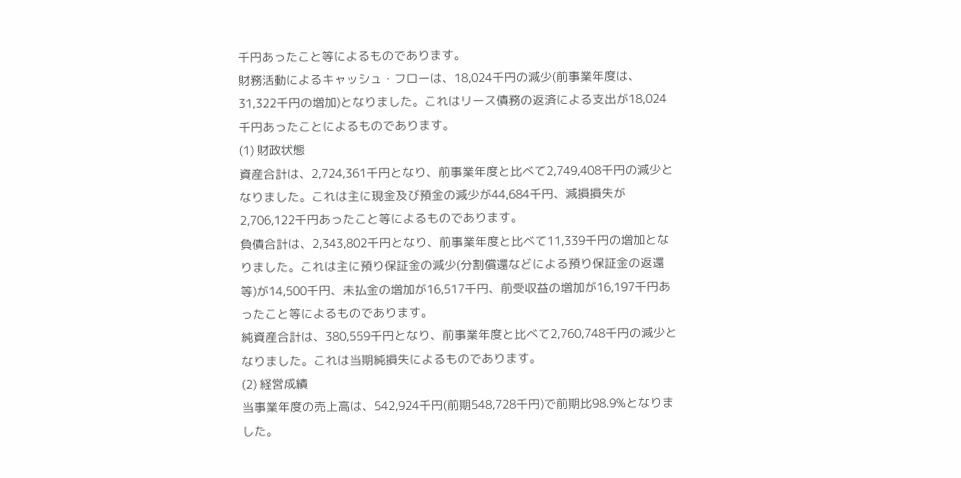千円あったこと等によるものであります。
財務活動によるキャッシュ・フローは、18,024千円の減少(前事業年度は、31,322千円の増加)となりました。これはリース債務の返済による支出が18,024千円あったことによるものであります。
(1) 財政状態
資産合計は、2,724,361千円となり、前事業年度と比べて2,749,408千円の減少となりました。これは主に現金及び預金の減少が44,684千円、減損損失が2,706,122千円あったこと等によるものであります。
負債合計は、2,343,802千円となり、前事業年度と比べて11,339千円の増加となりました。これは主に預り保証金の減少(分割償還などによる預り保証金の返還等)が14,500千円、未払金の増加が16,517千円、前受収益の増加が16,197千円あったこと等によるものであります。
純資産合計は、380,559千円となり、前事業年度と比べて2,760,748千円の減少となりました。これは当期純損失によるものであります。
(2) 経営成績
当事業年度の売上高は、542,924千円(前期548,728千円)で前期比98.9%となりました。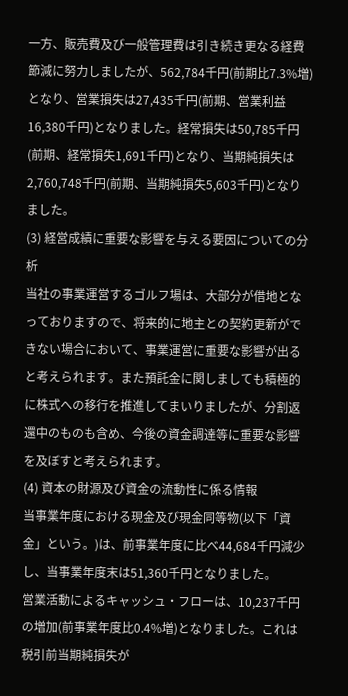一方、販売費及び一般管理費は引き続き更なる経費節減に努力しましたが、562,784千円(前期比7.3%増)となり、営業損失は27,435千円(前期、営業利益16,380千円)となりました。経常損失は50,785千円(前期、経常損失1,691千円)となり、当期純損失は2,760,748千円(前期、当期純損失5,603千円)となりました。
(3) 経営成績に重要な影響を与える要因についての分析
当社の事業運営するゴルフ場は、大部分が借地となっておりますので、将来的に地主との契約更新ができない場合において、事業運営に重要な影響が出ると考えられます。また預託金に関しましても積極的に株式への移行を推進してまいりましたが、分割返還中のものも含め、今後の資金調達等に重要な影響を及ぼすと考えられます。
(4) 資本の財源及び資金の流動性に係る情報
当事業年度における現金及び現金同等物(以下「資金」という。)は、前事業年度に比べ44,684千円減少し、当事業年度末は51,360千円となりました。
営業活動によるキャッシュ・フローは、10,237千円の増加(前事業年度比0.4%増)となりました。これは税引前当期純損失が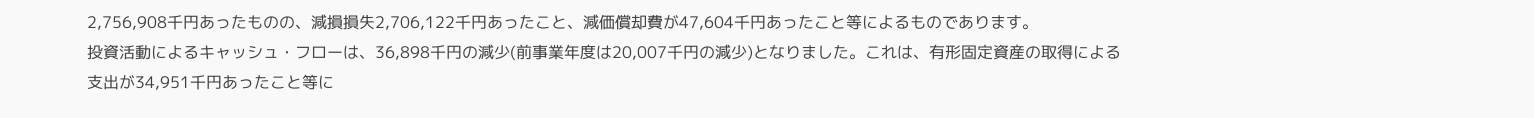2,756,908千円あったものの、減損損失2,706,122千円あったこと、減価償却費が47,604千円あったこと等によるものであります。
投資活動によるキャッシュ・フローは、36,898千円の減少(前事業年度は20,007千円の減少)となりました。これは、有形固定資産の取得による支出が34,951千円あったこと等に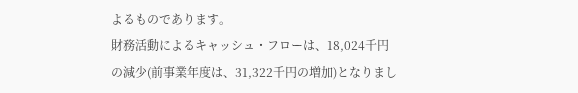よるものであります。
財務活動によるキャッシュ・フローは、18,024千円の減少(前事業年度は、31,322千円の増加)となりまし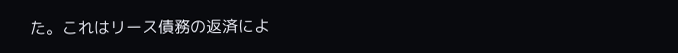た。これはリース債務の返済によ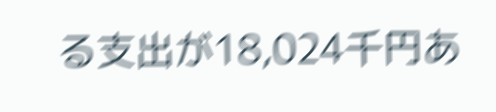る支出が18,024千円あ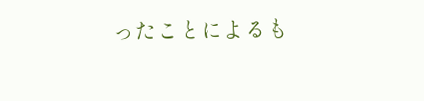ったことによるも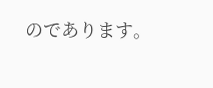のであります。